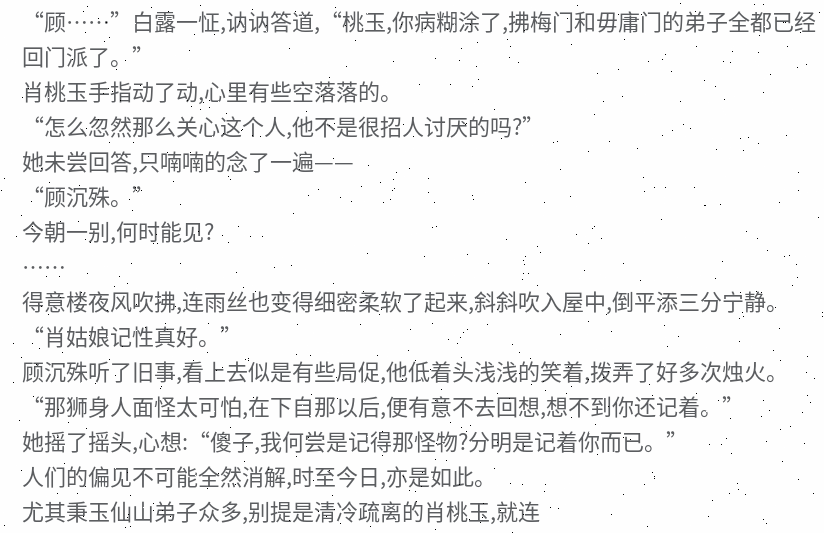“顾……”白露一怔,讷讷答道,“桃玉,你病糊涂了,拂梅门和毋庸门的弟子全都已经回门派了。”
肖桃玉手指动了动,心里有些空落落的。
“怎么忽然那么关心这个人,他不是很招人讨厌的吗?”
她未尝回答,只喃喃的念了一遍——
“顾沉殊。”
今朝一别,何时能见?
……
得意楼夜风吹拂,连雨丝也变得细密柔软了起来,斜斜吹入屋中,倒平添三分宁静。
“肖姑娘记性真好。”
顾沉殊听了旧事,看上去似是有些局促,他低着头浅浅的笑着,拨弄了好多次烛火。
“那狮身人面怪太可怕,在下自那以后,便有意不去回想,想不到你还记着。”
她摇了摇头,心想:“傻子,我何尝是记得那怪物?分明是记着你而已。”
人们的偏见不可能全然消解,时至今日,亦是如此。
尤其秉玉仙山弟子众多,别提是清冷疏离的肖桃玉,就连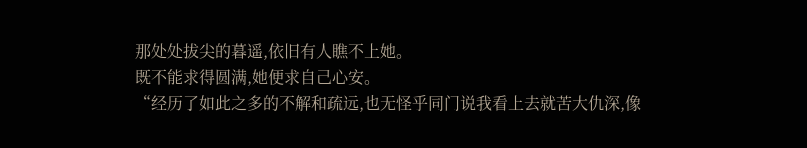那处处拔尖的暮遥,依旧有人瞧不上她。
既不能求得圆满,她便求自己心安。
“经历了如此之多的不解和疏远,也无怪乎同门说我看上去就苦大仇深,像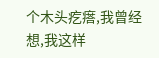个木头疙瘩,我曾经想,我这样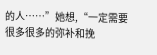的人……”她想,“一定需要很多很多的弥补和挽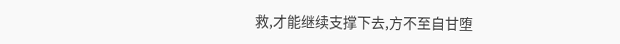救,才能继续支撑下去,方不至自甘堕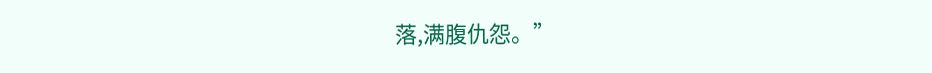落,满腹仇怨。”